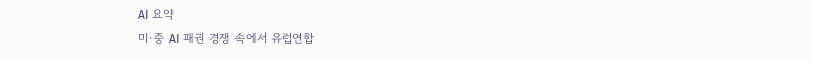AI 요약
미·중 AI 패권 경쟁 속에서 유럽연합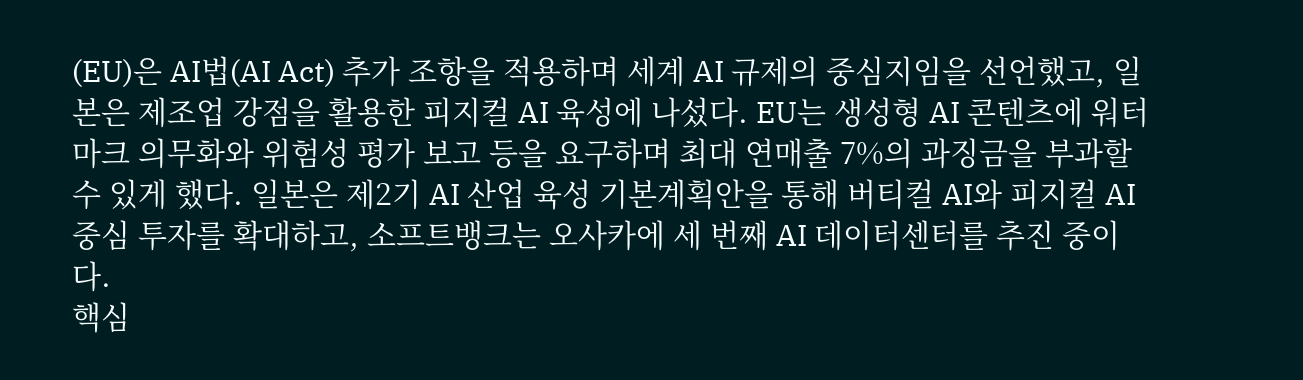(EU)은 AI법(AI Act) 추가 조항을 적용하며 세계 AI 규제의 중심지임을 선언했고, 일본은 제조업 강점을 활용한 피지컬 AI 육성에 나섰다. EU는 생성형 AI 콘텐츠에 워터마크 의무화와 위험성 평가 보고 등을 요구하며 최대 연매출 7%의 과징금을 부과할 수 있게 했다. 일본은 제2기 AI 산업 육성 기본계획안을 통해 버티컬 AI와 피지컬 AI 중심 투자를 확대하고, 소프트뱅크는 오사카에 세 번째 AI 데이터센터를 추진 중이다.
핵심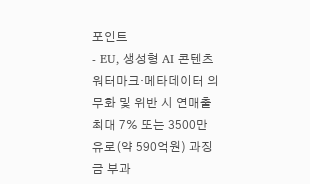포인트
- EU, 생성형 AI 콘텐츠 워터마크·메타데이터 의무화 및 위반 시 연매출 최대 7% 또는 3500만 유로(약 590억원) 과징금 부과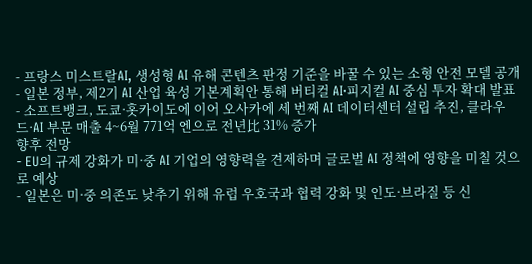- 프랑스 미스트랄AI, 생성형 AI 유해 콘텐츠 판정 기준을 바꿀 수 있는 소형 안전 모델 공개
- 일본 정부, 제2기 AI 산업 육성 기본계획안 통해 버티컬 AI·피지컬 AI 중심 투자 확대 발표
- 소프트뱅크, 도쿄·홋카이도에 이어 오사카에 세 번째 AI 데이터센터 설립 추진, 클라우드·AI 부문 매출 4~6월 771억 엔으로 전년比 31% 증가
향후 전망
- EU의 규제 강화가 미·중 AI 기업의 영향력을 견제하며 글로벌 AI 정책에 영향을 미칠 것으로 예상
- 일본은 미·중 의존도 낮추기 위해 유럽 우호국과 협력 강화 및 인도·브라질 등 신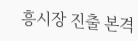흥시장 진출 본격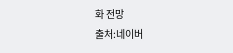화 전망
출처:네이버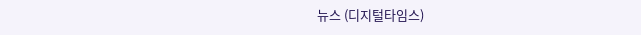뉴스 (디지털타임스)